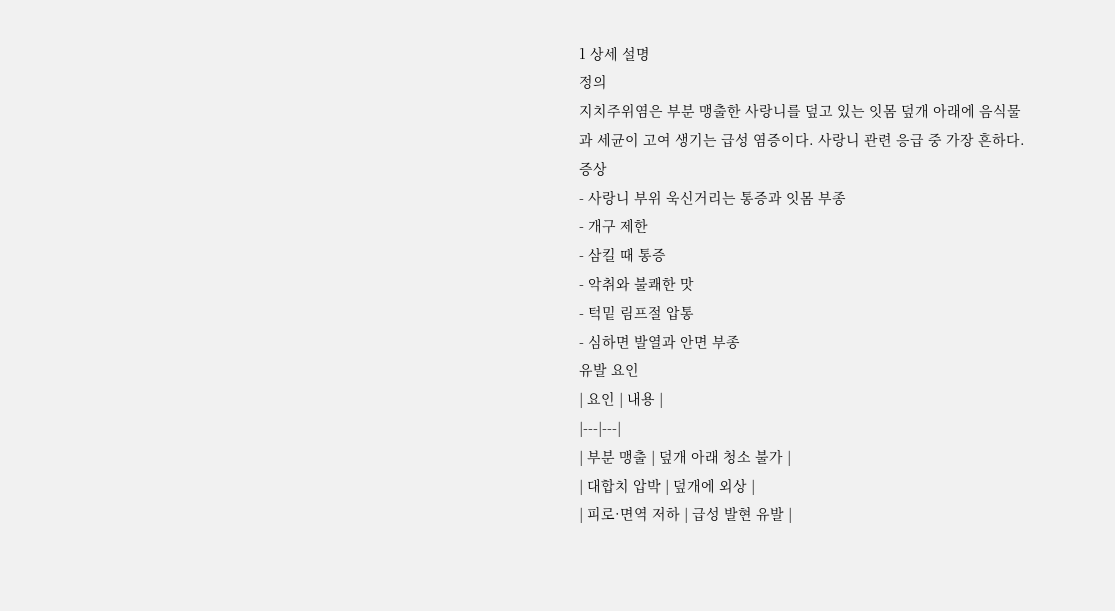1 상세 설명
정의
지치주위염은 부분 맹출한 사랑니를 덮고 있는 잇몸 덮개 아래에 음식물과 세균이 고여 생기는 급성 염증이다. 사랑니 관련 응급 중 가장 흔하다.
증상
- 사랑니 부위 욱신거리는 통증과 잇몸 부종
- 개구 제한
- 삼킬 때 통증
- 악취와 불쾌한 맛
- 턱밑 림프절 압통
- 심하면 발열과 안면 부종
유발 요인
| 요인 | 내용 |
|---|---|
| 부분 맹출 | 덮개 아래 청소 불가 |
| 대합치 압박 | 덮개에 외상 |
| 피로·면역 저하 | 급성 발현 유발 |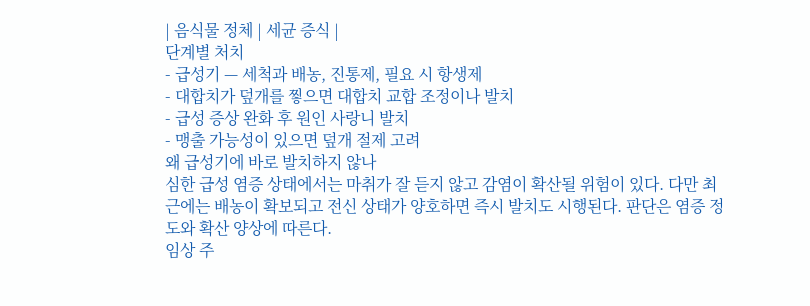| 음식물 정체 | 세균 증식 |
단계별 처치
- 급성기 — 세척과 배농, 진통제, 필요 시 항생제
- 대합치가 덮개를 찧으면 대합치 교합 조정이나 발치
- 급성 증상 완화 후 원인 사랑니 발치
- 맹출 가능성이 있으면 덮개 절제 고려
왜 급성기에 바로 발치하지 않나
심한 급성 염증 상태에서는 마취가 잘 듣지 않고 감염이 확산될 위험이 있다. 다만 최근에는 배농이 확보되고 전신 상태가 양호하면 즉시 발치도 시행된다. 판단은 염증 정도와 확산 양상에 따른다.
임상 주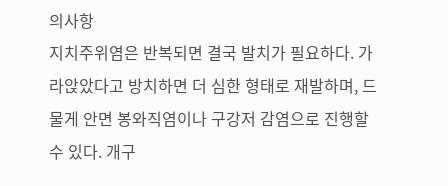의사항
지치주위염은 반복되면 결국 발치가 필요하다. 가라앉았다고 방치하면 더 심한 형태로 재발하며, 드물게 안면 봉와직염이나 구강저 감염으로 진행할 수 있다. 개구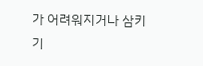가 어려워지거나 삼키기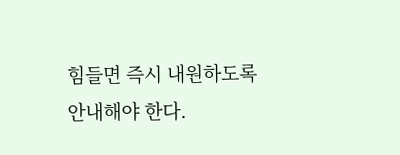힘들면 즉시 내원하도록 안내해야 한다.